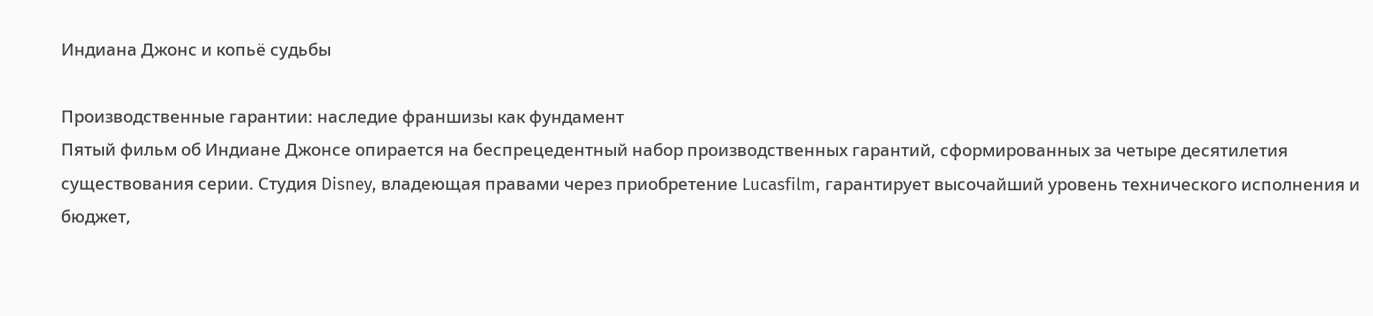Индиана Джонс и копьё судьбы

Производственные гарантии: наследие франшизы как фундамент
Пятый фильм об Индиане Джонсе опирается на беспрецедентный набор производственных гарантий, сформированных за четыре десятилетия существования серии. Студия Disney, владеющая правами через приобретение Lucasfilm, гарантирует высочайший уровень технического исполнения и бюджет,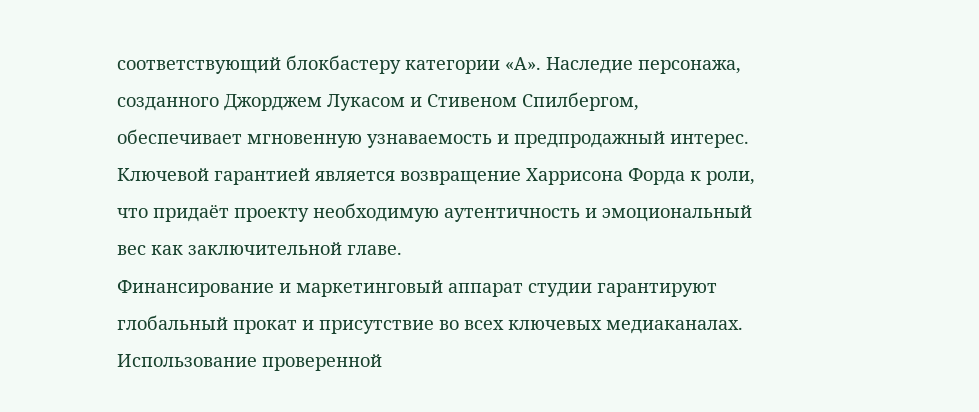соответствующий блокбастеру категории «А». Наследие персонажа, созданного Джорджем Лукасом и Стивеном Спилбергом, обеспечивает мгновенную узнаваемость и предпродажный интерес. Ключевой гарантией является возвращение Харрисона Форда к роли, что придаёт проекту необходимую аутентичность и эмоциональный вес как заключительной главе.
Финансирование и маркетинговый аппарат студии гарантируют глобальный прокат и присутствие во всех ключевых медиаканалах. Использование проверенной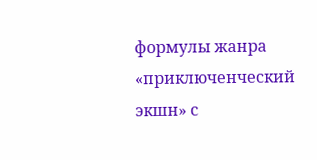формулы жанра «приключенческий экшн» с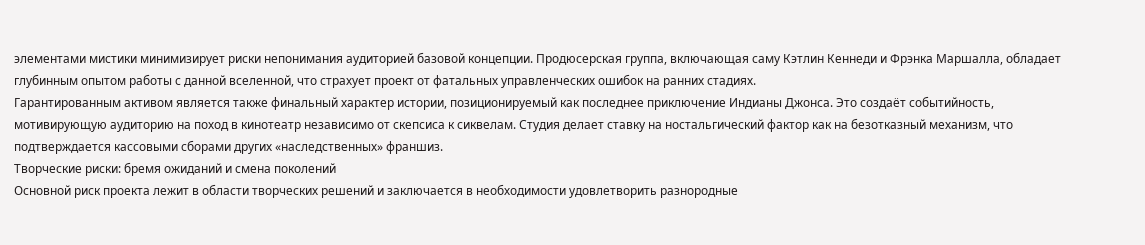элементами мистики минимизирует риски непонимания аудиторией базовой концепции. Продюсерская группа, включающая саму Кэтлин Кеннеди и Фрэнка Маршалла, обладает глубинным опытом работы с данной вселенной, что страхует проект от фатальных управленческих ошибок на ранних стадиях.
Гарантированным активом является также финальный характер истории, позиционируемый как последнее приключение Индианы Джонса. Это создаёт событийность, мотивирующую аудиторию на поход в кинотеатр независимо от скепсиса к сиквелам. Студия делает ставку на ностальгический фактор как на безотказный механизм, что подтверждается кассовыми сборами других «наследственных» франшиз.
Творческие риски: бремя ожиданий и смена поколений
Основной риск проекта лежит в области творческих решений и заключается в необходимости удовлетворить разнородные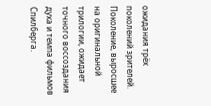ожидания трёх поколений зрителей. Поколение, выросшее на оригинальной трилогии, ожидает точного воссоздания духа и темпа фильмов Спилберга.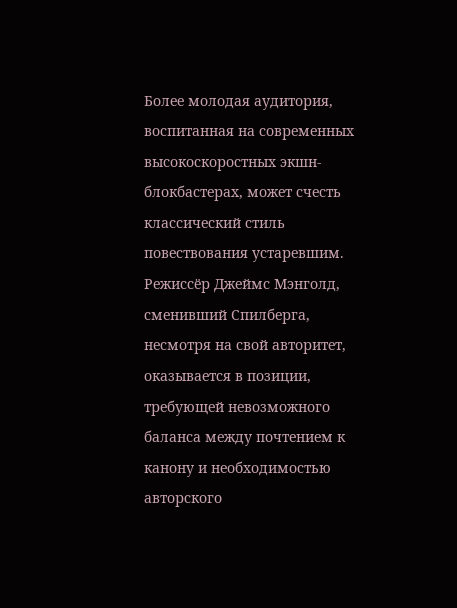Более молодая аудитория, воспитанная на современных высокоскоростных экшн-блокбастерах, может счесть классический стиль повествования устаревшим. Режиссёр Джеймс Мэнголд, сменивший Спилберга, несмотря на свой авторитет, оказывается в позиции, требующей невозможного баланса между почтением к канону и необходимостью авторского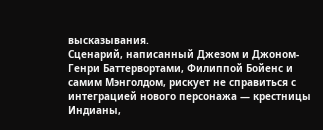высказывания.
Сценарий, написанный Джезом и Джоном-Генри Баттервортами, Филиппой Бойенс и самим Мэнголдом, рискует не справиться с интеграцией нового персонажа — крестницы Индианы,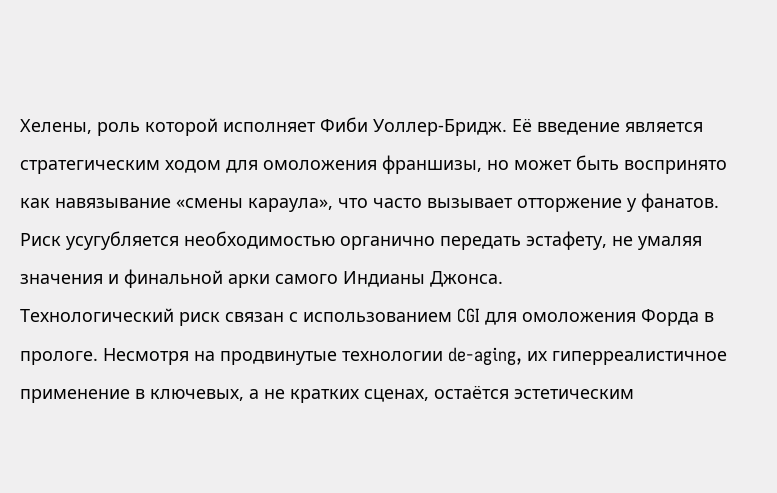Хелены, роль которой исполняет Фиби Уоллер-Бридж. Её введение является стратегическим ходом для омоложения франшизы, но может быть воспринято как навязывание «смены караула», что часто вызывает отторжение у фанатов. Риск усугубляется необходимостью органично передать эстафету, не умаляя значения и финальной арки самого Индианы Джонса.
Технологический риск связан с использованием CGI для омоложения Форда в прологе. Несмотря на продвинутые технологии de-aging, их гиперреалистичное применение в ключевых, а не кратких сценах, остаётся эстетическим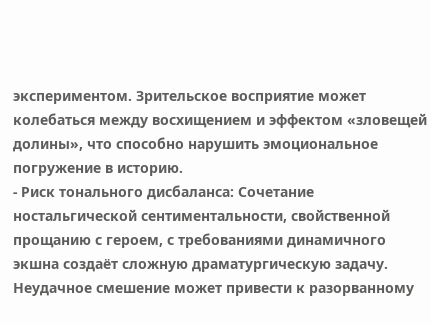экспериментом. Зрительское восприятие может колебаться между восхищением и эффектом «зловещей долины», что способно нарушить эмоциональное погружение в историю.
- Риск тонального дисбаланса: Сочетание ностальгической сентиментальности, свойственной прощанию с героем, с требованиями динамичного экшна создаёт сложную драматургическую задачу. Неудачное смешение может привести к разорванному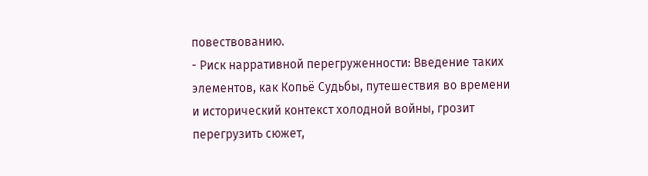повествованию.
- Риск нарративной перегруженности: Введение таких элементов, как Копьё Судьбы, путешествия во времени и исторический контекст холодной войны, грозит перегрузить сюжет,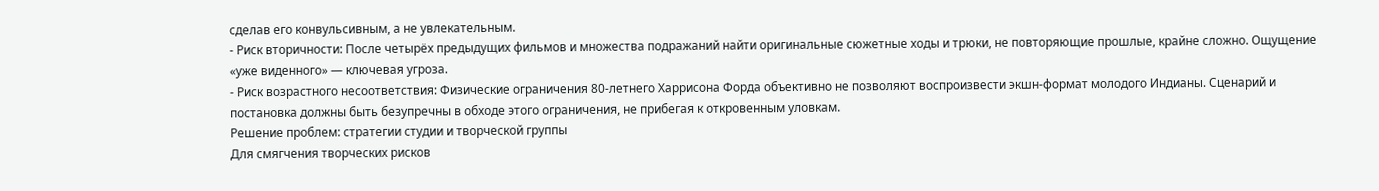сделав его конвульсивным, а не увлекательным.
- Риск вторичности: После четырёх предыдущих фильмов и множества подражаний найти оригинальные сюжетные ходы и трюки, не повторяющие прошлые, крайне сложно. Ощущение «уже виденного» — ключевая угроза.
- Риск возрастного несоответствия: Физические ограничения 80-летнего Харрисона Форда объективно не позволяют воспроизвести экшн-формат молодого Индианы. Сценарий и постановка должны быть безупречны в обходе этого ограничения, не прибегая к откровенным уловкам.
Решение проблем: стратегии студии и творческой группы
Для смягчения творческих рисков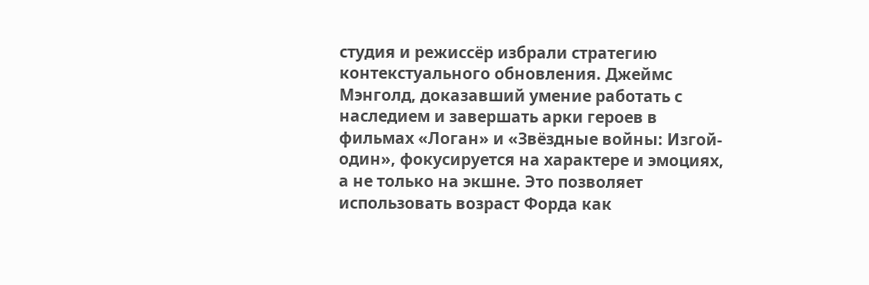студия и режиссёр избрали стратегию контекстуального обновления. Джеймс Мэнголд, доказавший умение работать с наследием и завершать арки героев в фильмах «Логан» и «Звёздные войны: Изгой-один», фокусируется на характере и эмоциях, а не только на экшне. Это позволяет использовать возраст Форда как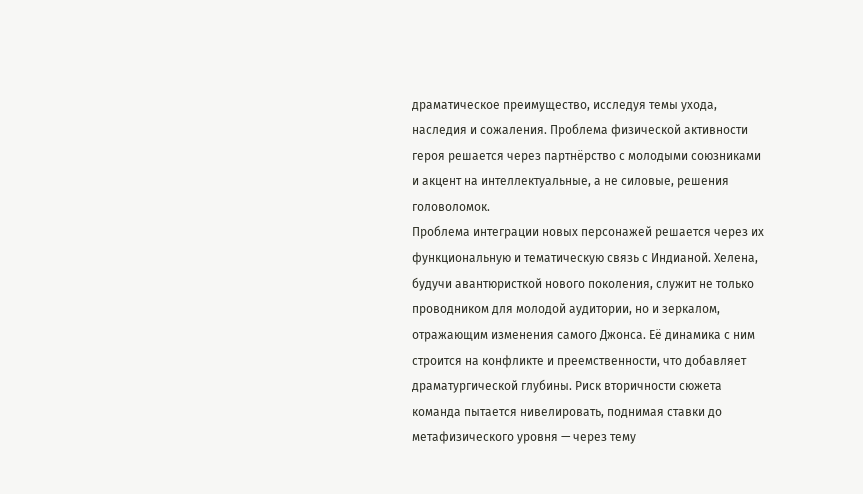драматическое преимущество, исследуя темы ухода, наследия и сожаления. Проблема физической активности героя решается через партнёрство с молодыми союзниками и акцент на интеллектуальные, а не силовые, решения головоломок.
Проблема интеграции новых персонажей решается через их функциональную и тематическую связь с Индианой. Хелена, будучи авантюристкой нового поколения, служит не только проводником для молодой аудитории, но и зеркалом, отражающим изменения самого Джонса. Её динамика с ним строится на конфликте и преемственности, что добавляет драматургической глубины. Риск вторичности сюжета команда пытается нивелировать, поднимая ставки до метафизического уровня — через тему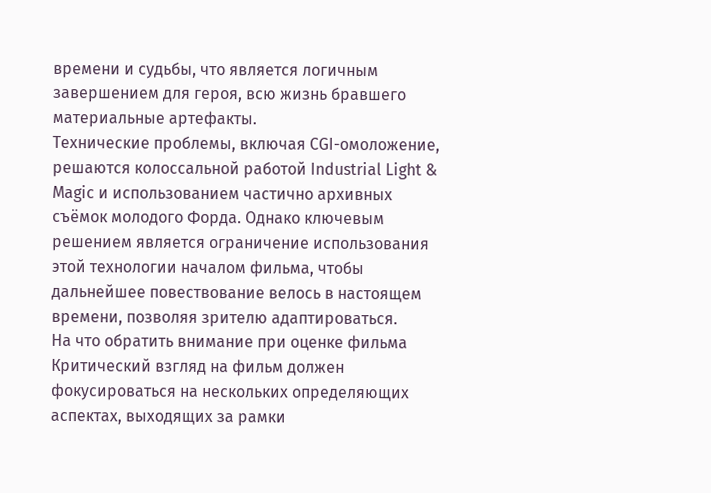времени и судьбы, что является логичным завершением для героя, всю жизнь бравшего материальные артефакты.
Технические проблемы, включая CGI-омоложение, решаются колоссальной работой Industrial Light & Magic и использованием частично архивных съёмок молодого Форда. Однако ключевым решением является ограничение использования этой технологии началом фильма, чтобы дальнейшее повествование велось в настоящем времени, позволяя зрителю адаптироваться.
На что обратить внимание при оценке фильма
Критический взгляд на фильм должен фокусироваться на нескольких определяющих аспектах, выходящих за рамки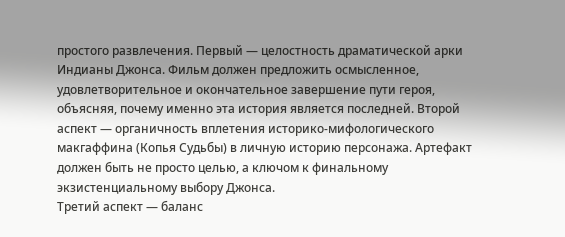простого развлечения. Первый — целостность драматической арки Индианы Джонса. Фильм должен предложить осмысленное, удовлетворительное и окончательное завершение пути героя, объясняя, почему именно эта история является последней. Второй аспект — органичность вплетения историко-мифологического макгаффина (Копья Судьбы) в личную историю персонажа. Артефакт должен быть не просто целью, а ключом к финальному экзистенциальному выбору Джонса.
Третий аспект — баланс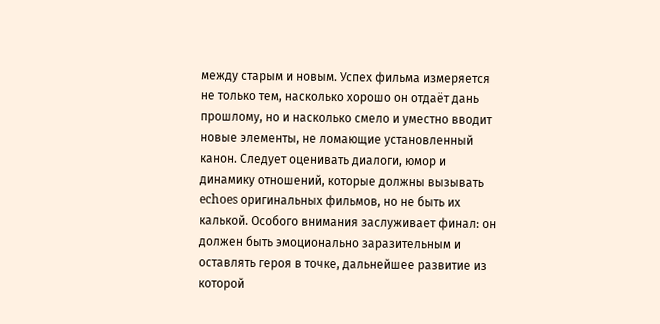между старым и новым. Успех фильма измеряется не только тем, насколько хорошо он отдаёт дань прошлому, но и насколько смело и уместно вводит новые элементы, не ломающие установленный канон. Следует оценивать диалоги, юмор и динамику отношений, которые должны вызывать echoes оригинальных фильмов, но не быть их калькой. Особого внимания заслуживает финал: он должен быть эмоционально заразительным и оставлять героя в точке, дальнейшее развитие из которой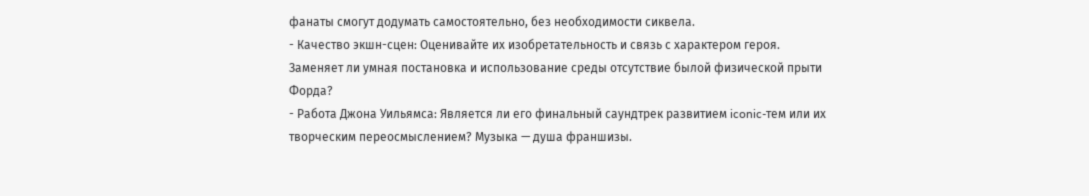фанаты смогут додумать самостоятельно, без необходимости сиквела.
- Качество экшн-сцен: Оценивайте их изобретательность и связь с характером героя. Заменяет ли умная постановка и использование среды отсутствие былой физической прыти Форда?
- Работа Джона Уильямса: Является ли его финальный саундтрек развитием iconic-тем или их творческим переосмыслением? Музыка — душа франшизы.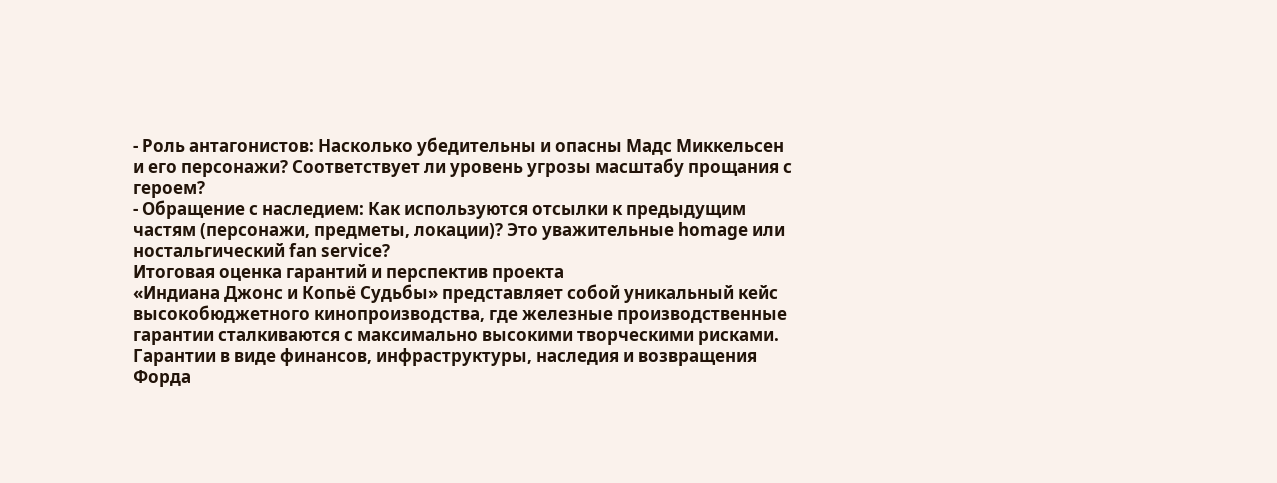- Роль антагонистов: Насколько убедительны и опасны Мадс Миккельсен и его персонажи? Соответствует ли уровень угрозы масштабу прощания с героем?
- Обращение с наследием: Как используются отсылки к предыдущим частям (персонажи, предметы, локации)? Это уважительные homage или ностальгический fan service?
Итоговая оценка гарантий и перспектив проекта
«Индиана Джонс и Копьё Судьбы» представляет собой уникальный кейс высокобюджетного кинопроизводства, где железные производственные гарантии сталкиваются с максимально высокими творческими рисками. Гарантии в виде финансов, инфраструктуры, наследия и возвращения Форда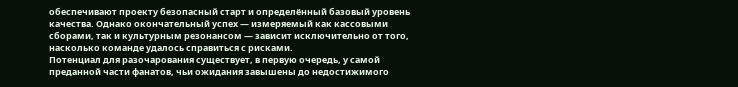обеспечивают проекту безопасный старт и определённый базовый уровень качества. Однако окончательный успех — измеряемый как кассовыми сборами, так и культурным резонансом — зависит исключительно от того, насколько команде удалось справиться с рисками.
Потенциал для разочарования существует, в первую очередь, у самой преданной части фанатов, чьи ожидания завышены до недостижимого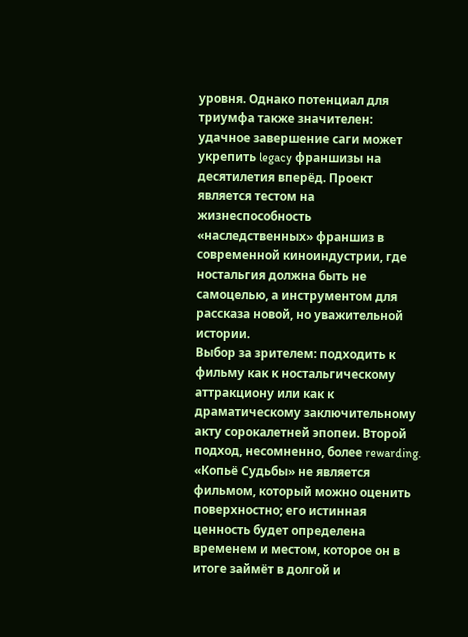уровня. Однако потенциал для триумфа также значителен: удачное завершение саги может укрепить legacy франшизы на десятилетия вперёд. Проект является тестом на жизнеспособность «наследственных» франшиз в современной киноиндустрии, где ностальгия должна быть не самоцелью, а инструментом для рассказа новой, но уважительной истории.
Выбор за зрителем: подходить к фильму как к ностальгическому аттракциону или как к драматическому заключительному акту сорокалетней эпопеи. Второй подход, несомненно, более rewarding. «Копьё Судьбы» не является фильмом, который можно оценить поверхностно; его истинная ценность будет определена временем и местом, которое он в итоге займёт в долгой и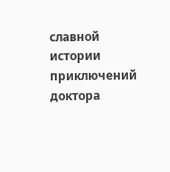славной истории приключений доктора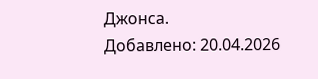Джонса.
Добавлено: 20.04.2026